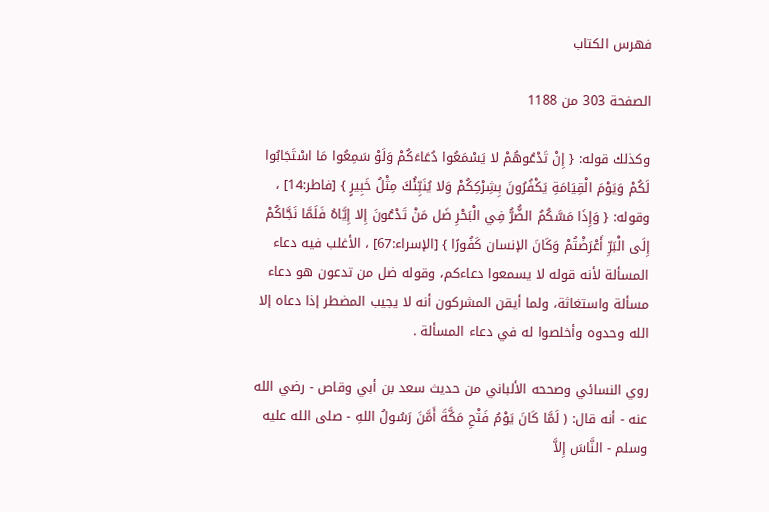فهرس الكتاب

الصفحة 303 من 1188

وكذلك قوله: { إِنْ تَدْعُوهُمْ لا يَسْمَعُوا دُعَاءَكُمْ وَلَوْ سَمِعُوا مَا اسْتَجَابُوا لَكُمْ وَيَوْمَ الْقِيَامَةِ يَكْفُرُونَ بِشِرْكِكُمْ وَلا يُنَبِّئُكَ مِثْلُ خَبِيرٍ } [فاطر:14] ، وقوله: { وَإِذَا مَسَّكُمُ الضُّرُّ فِي الْبَحْرِ ضَل مَنْ تَدْعُونَ إِلا إِيَّاهُ فَلَمَّا نَجَّاكُمْ إِلَى الْبَرِّ أَعْرَضْتُمْ وَكَانَ الإنسان كَفُورًا } [الإسراء:67] ، الأغلب فيه دعاء المسألة لأنه قوله لا يسمعوا دعاءكم، وقوله ضل من تدعون هو دعاء مسألة واستغاثة، ولما أيقن المشركون أنه لا يجيب المضطر إذا دعاه إلا الله وحدوه وأخلصوا له في دعاء المسألة .

روي النسائي وصححه الألباني من حديث سعد بن أبي وقاص - رضي الله عنه - أنه قال: ( لَمَّا كَانَ يَوْمُ فَتْحِ مَكَّةَ أَمَّنَ رَسُولُ اللهِ - صلى الله عليه وسلم - النَّاسَ إِلاَّ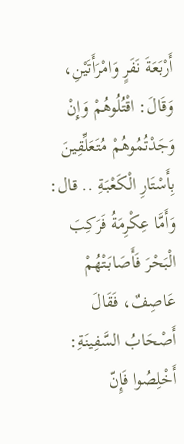أَرْبَعَةَ نَفَرٍ وَامْرَأَتَيْنِ، وَقَالَ: اقْتُلُوهُمْ وَإِنْ وَجَدْتُمُوهُمْ مُتَعَلِّقِينَ بِأَسْتَارِ الْكَعْبَةِ .. قال: وَأَمَّا عِكْرِمَةُ فَرَكِبَ الْبَحْرَ فَأَصَابَتْهُمْ عَاصِفٌ، فَقَالَ أَصْحَابُ السَّفِينَةِ: أَخْلِصُوا فَإِنّ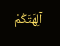آلِهَتَكُمْ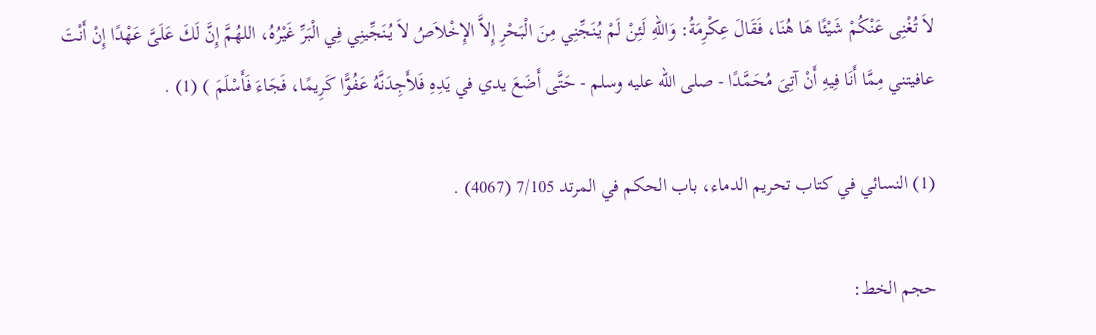لاَ تُغْنِى عَنْكُمْ شَيْئًا هَا هُنَا، فَقَالَ عِكْرِمَةُ: وَاللهِ لَئِنْ لَمْ يُنَجِّنِي مِنَ الْبَحْرِ إِلاَّ الإِخْلاَصُ لاَ يُنَجِّينِي فِي الْبَرِّ غَيْرُهُ، اللهُمَّ إِنَّ لَكَ عَلَىَّ عَهْدًا إِنْ أَنْتَ عافيتني مِمَّا أَنَا فِيهِ أَنْ آتِىَ مُحَمَّدًا - صلى الله عليه وسلم - حَتَّى أَضَعَ يدي في يَدِهِ فَلأَجِدَنَّهُ عَفُوًّا كَرِيمًا، فَجَاءَ فَأَسْلَمَ ) (1) .

(1) النسائي في كتاب تحريم الدماء، باب الحكم في المرتد 7/105 (4067) .

حجم الخط: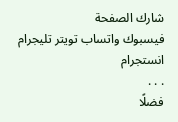شارك الصفحة
فيسبوك واتساب تويتر تليجرام انستجرام
. . .
فضلًا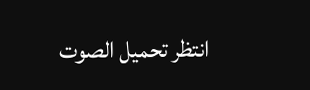انتظر تحميل الصوت